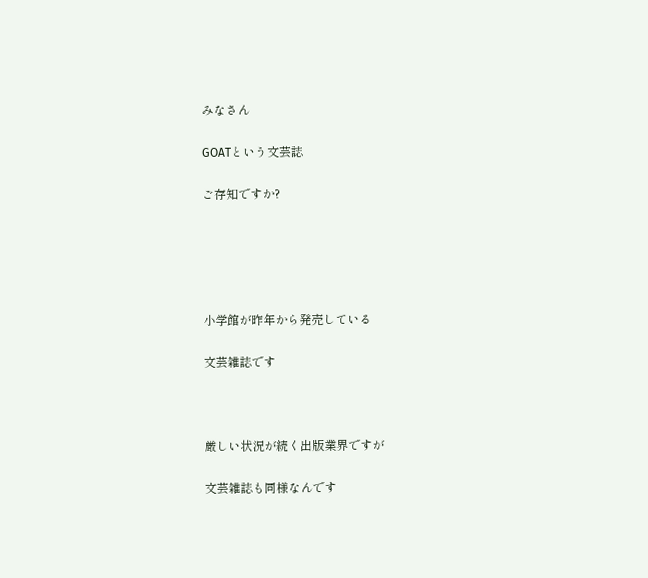みなさん

GOATという文芸誌

ご存知ですか?





小学館が昨年から発売している

文芸雑誌です



厳しい状況が続く出版業界ですが

文芸雑誌も同様なんです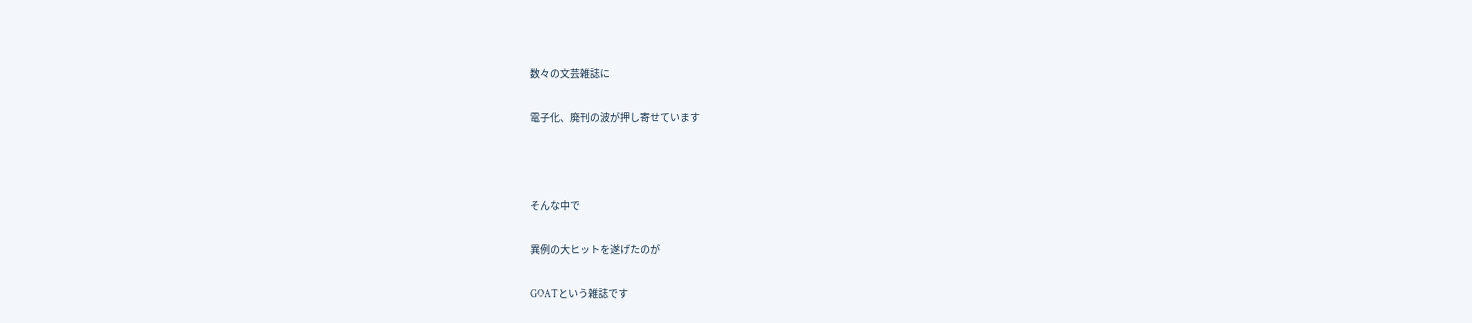数々の文芸雑誌に

電子化、廃刊の波が押し寄せています



そんな中で

異例の大ヒットを遂げたのが

GOATという雑誌です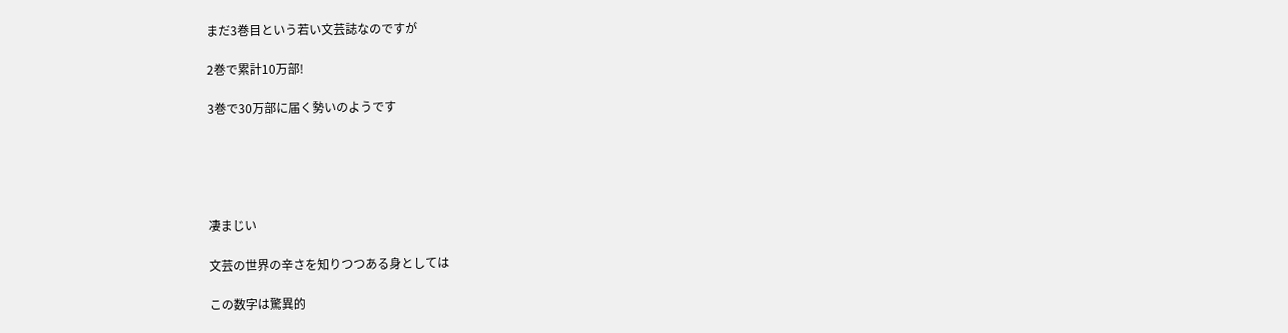まだ3巻目という若い文芸誌なのですが

2巻で累計10万部!

3巻で30万部に届く勢いのようです





凄まじい

文芸の世界の辛さを知りつつある身としては

この数字は驚異的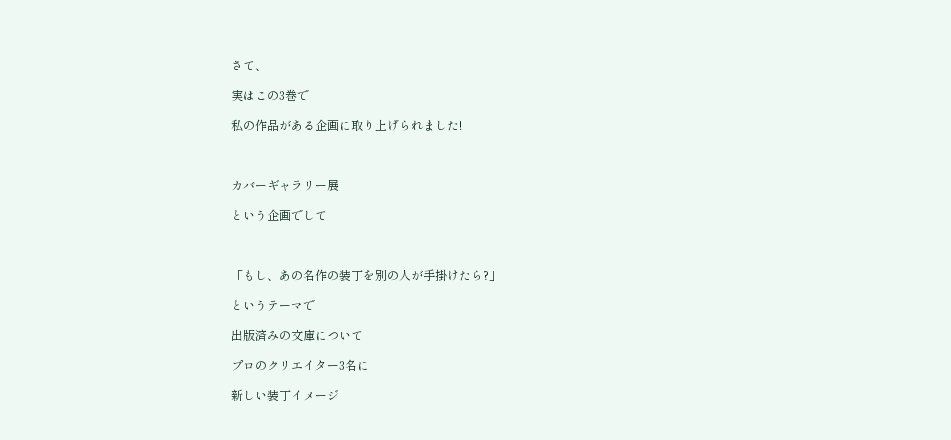さて、

実はこの3巻で

私の作品がある企画に取り上げられました!



カバーギャラリー展

という企画でして



「もし、あの名作の装丁を別の人が手掛けたら?」

というテーマで

出版済みの文庫について

プロのクリエイター3名に

新しい装丁イメージ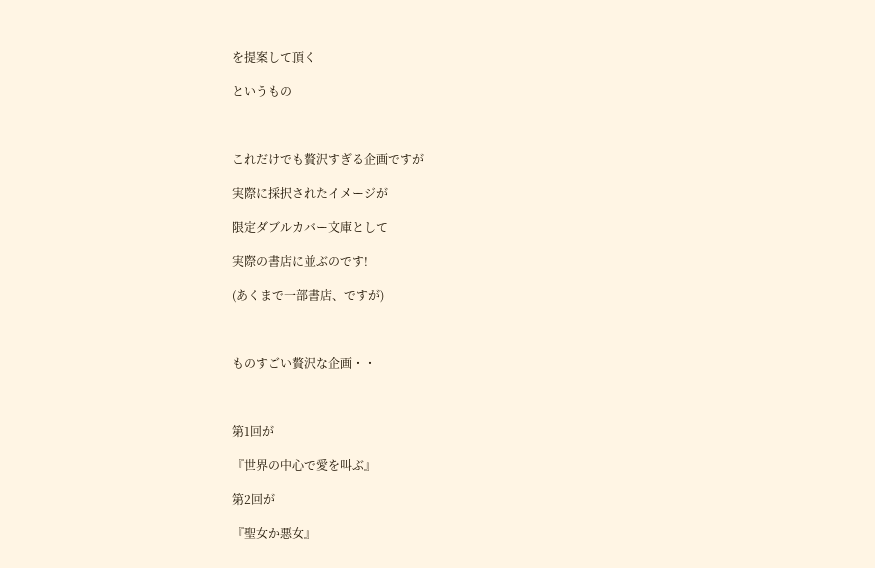を提案して頂く

というもの



これだけでも贅沢すぎる企画ですが

実際に採択されたイメージが

限定ダブルカバー文庫として

実際の書店に並ぶのです!

(あくまで一部書店、ですが)



ものすごい贅沢な企画・・



第1回が

『世界の中心で愛を叫ぶ』

第2回が

『聖女か悪女』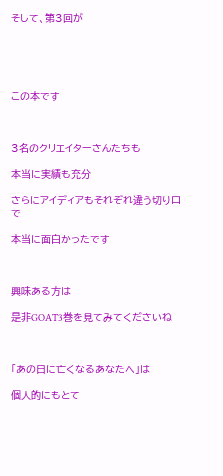そして、第3回が





この本です



3名のクリエイターさんたちも

本当に実績も充分

さらにアイディアもそれぞれ違う切り口で

本当に面白かったです



興味ある方は

是非GOAT3巻を見てみてくださいね



「あの日に亡くなるあなたへ」は

個人的にもとて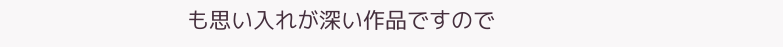も思い入れが深い作品ですので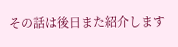その話は後日また紹介します